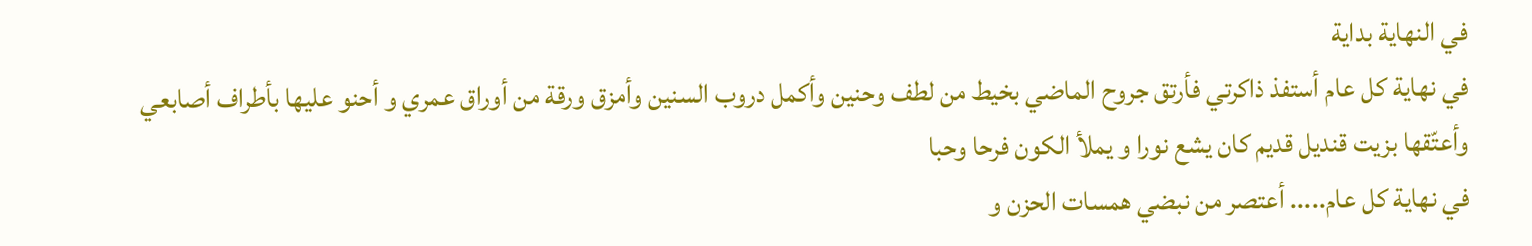في النهاية بداية
في نهاية كل عام أستفذ ذاكرتي فأرتق جروح الماضي بخيط من لطف وحنين وأكمل دروب السنين وأمزق ورقة من أوراق عمري و أحنو عليها بأطراف أصابعي وأعتّقها بزيت قنديل قديم كان يشع نورا و يملأ الكون فرحا وحبا
في نهاية كل عام..... أعتصر من نبضي همسات الحزن و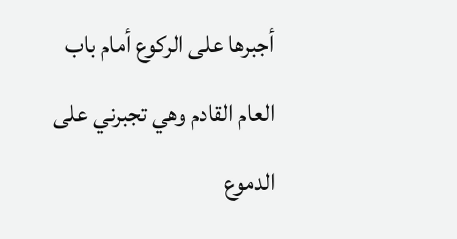أجبرها على الركوع أمام باب العام القادم وهي تجبرني على الدموع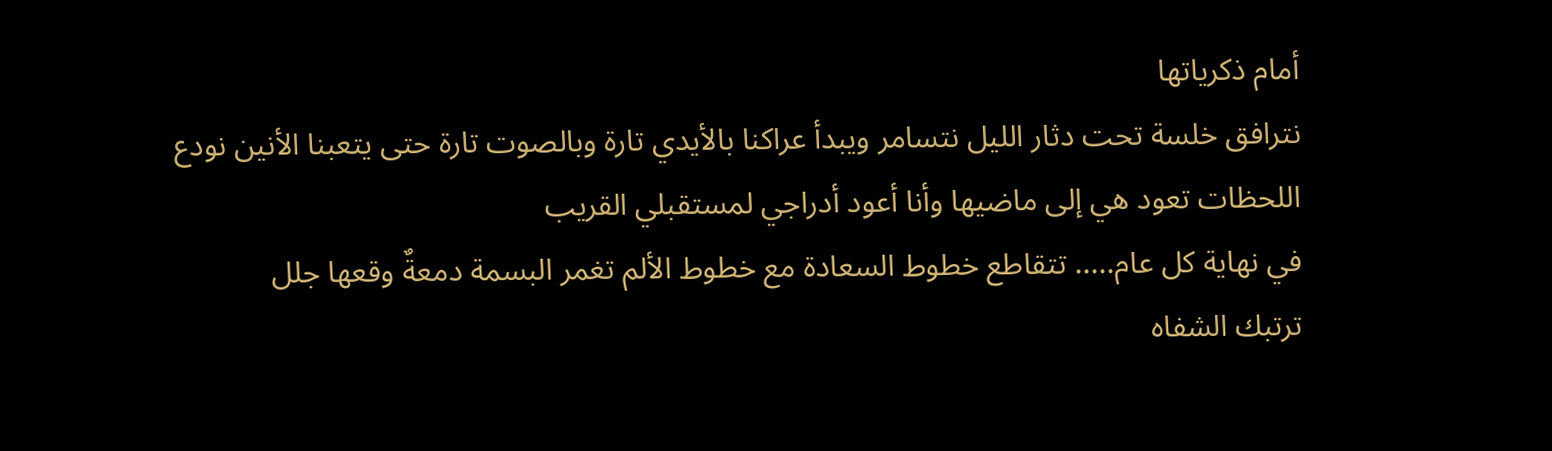أمام ذكرياتها
نترافق خلسة تحت دثار الليل نتسامر ويبدأ عراكنا بالأيدي تارة وبالصوت تارة حتى يتعبنا الأنين نودع اللحظات تعود هي إلى ماضيها وأنا أعود أدراجي لمستقبلي القريب
في نهاية كل عام..... تتقاطع خطوط السعادة مع خطوط الألم تغمر البسمة دمعةٌ وقعها جلل
ترتبك الشفاه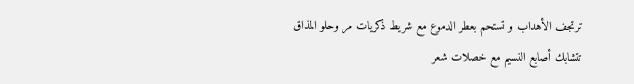ترتجف الأهداب و تستحم بعطر الدموع مع شريط ذكريات مر وحلو المذاق
تتشابك أصابع النسيم مع خصلات شعر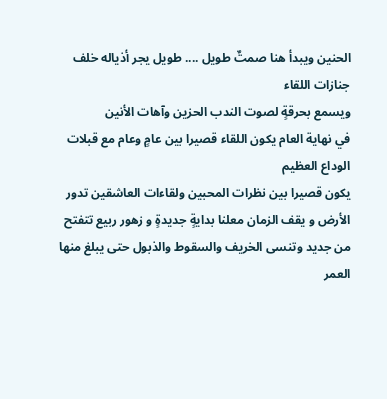الحنين ويبدأ هنا صمتٌ طويل .... طويل يجر أذياله خلف جنازات اللقاء
ويسمع بحرقةٍ لصوت الندب الحزين وآهات الأنين
في نهاية العام يكون اللقاء قصيرا بين عامٍ وعام مع قبلات الوداع العظيم
يكون قصيرا بين نظرات المحبين ولقاءات العاشقين تدور الأرض و يقف الزمان معلنا بدايةٍ جديدةٍ و زهور ربيع تتفتح من جديد وتنسى الخريف والسقوط والذبول حتى يبلغ منها العمر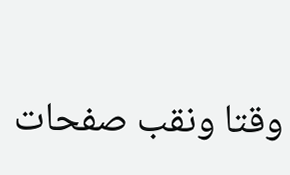وقتا ونقب صفحات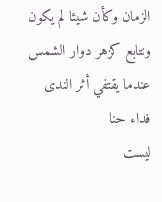الزمان وكأن شيئا لم يكون ونتابع كزهر دوار الشمس عندما يقتفي أثر الندى
فداء حنا
ليست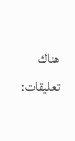هناك تعليقات: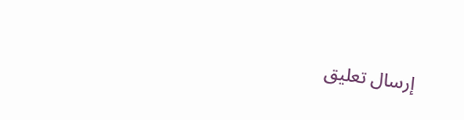إرسال تعليق